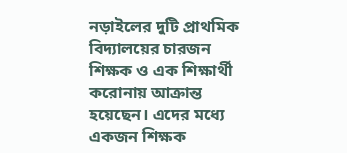নড়াইলের দুটি প্রাথমিক বিদ্যালয়ের চারজন শিক্ষক ও এক শিক্ষার্থী করোনায় আক্রান্ত হয়েছেন। এদের মধ্যে একজন শিক্ষক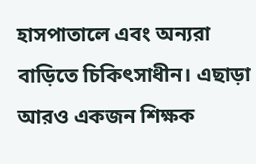হাসপাতালে এবং অন্যরা বাড়িতে চিকিৎসাধীন। এছাড়া আরও একজন শিক্ষক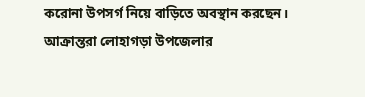করোনা উপসর্গ নিয়ে বাড়িতে অবস্থান করছেন। আক্রান্তরা লোহাগড়া উপজেলার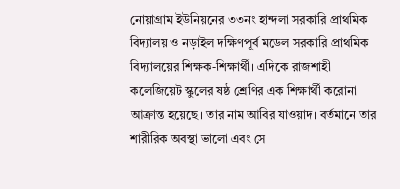নোয়াগ্রাম ইউনিয়নের ৩৩নং হান্দলা সরকারি প্রাথমিক বিদ্যালয় ও নড়াইল দক্ষিণপূর্ব মডেল সরকারি প্রাথমিক বিদ্যালয়ের শিক্ষক-শিক্ষার্থী। এদিকে রাজশাহী কলেজিয়েট স্কুলের ষষ্ঠ শ্রেণির এক শিক্ষার্থী করোনা আক্রান্ত হয়েছে। তার নাম আবির যাওয়াদ। বর্তমানে তার শারীরিক অবস্থা ভালো এবং সে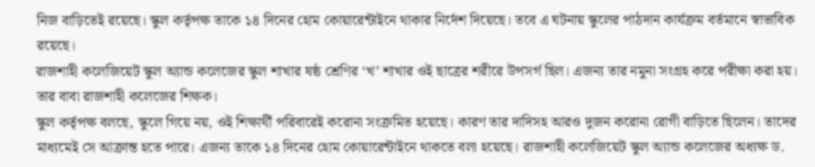নিজ বাড়িতেই রয়েছে। স্কুল কর্তৃপক্ষ তাকে ১৪ দিনের হোম কোয়ারেন্টাইনে থাকার নির্দেশ দিয়েছে। তবে এ ঘটনায় স্কুলের পাঠদান কার্যক্রম বর্তমানে স্বাভাবিক রয়েছে।
রাজশাহী কলেজিয়েট স্কুল অ্যান্ড কলেজের স্কুল শাখার ষষ্ঠ শ্রেণির ‘খ’ শাখার ওই ছাত্রের শরীরে উপসর্গ ছিল। এজন্য তার নমুনা সংগ্রহ করে পরীক্ষা করা হয়। তার বাবা রাজশাহী কলেজের শিক্ষক।
স্কুল কর্তৃপক্ষ বলছে, স্কুলে গিয়ে নয়, ওই শিক্ষার্থী পরিবারেই করোনা সংক্রমিত হয়েছে। কারণ তার দাদিসহ আরও দুজন করোনা রোগী বাড়িতে ছিলেন। তাদের মাধ্যমেই সে আক্রান্ত হতে পারে। এজন্য তাকে ১৪ দিনের হোম কোয়ারেন্টাইনে থাকতে বলা হয়েছে। রাজশাহী কলেজিয়েট স্কুল অ্যান্ড কলেজের অধ্যক্ষ ড.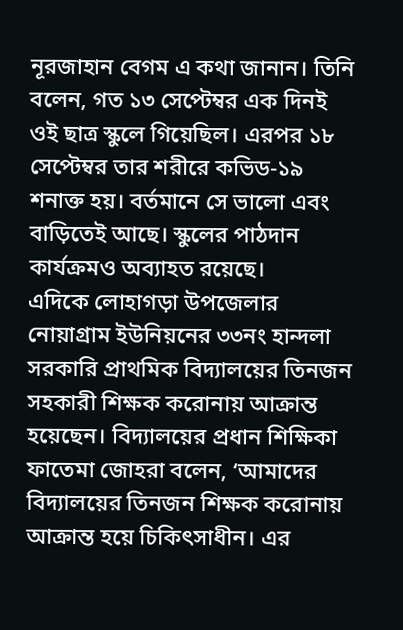নূরজাহান বেগম এ কথা জানান। তিনি বলেন, গত ১৩ সেপ্টেম্বর এক দিনই ওই ছাত্র স্কুলে গিয়েছিল। এরপর ১৮ সেপ্টেম্বর তার শরীরে কভিড-১৯ শনাক্ত হয়। বর্তমানে সে ভালো এবং বাড়িতেই আছে। স্কুলের পাঠদান কার্যক্রমও অব্যাহত রয়েছে।
এদিকে লোহাগড়া উপজেলার নোয়াগ্রাম ইউনিয়নের ৩৩নং হান্দলা সরকারি প্রাথমিক বিদ্যালয়ের তিনজন সহকারী শিক্ষক করোনায় আক্রান্ত হয়েছেন। বিদ্যালয়ের প্রধান শিক্ষিকা ফাতেমা জোহরা বলেন, ‘আমাদের বিদ্যালয়ের তিনজন শিক্ষক করোনায় আক্রান্ত হয়ে চিকিৎসাধীন। এর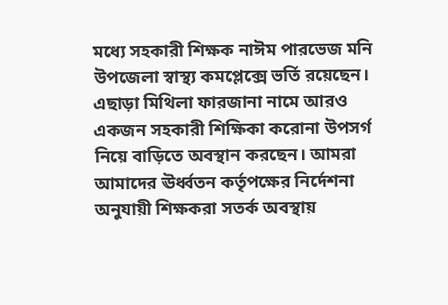মধ্যে সহকারী শিক্ষক নাঈম পারভেজ মনি উপজেলা স্বাস্থ্য কমপ্লেক্সে ভর্তি রয়েছেন। এছাড়া মিথিলা ফারজানা নামে আরও একজন সহকারী শিক্ষিকা করোনা উপসর্গ নিয়ে বাড়িতে অবস্থান করছেন। আমরা আমাদের ঊর্ধ্বতন কর্তৃপক্ষের নির্দেশনা অনুযায়ী শিক্ষকরা সতর্ক অবস্থায়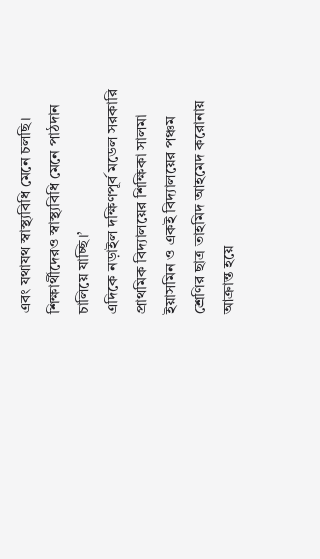এবং যথাযথ স্বাস্থ্যবিধি মেনে চলছি। শিক্ষার্থীদেরও স্বাস্থ্যবিধি মেনে পাঠদান চালিয়ে যাচ্ছি।’
এদিকে নড়াইল দক্ষিণপূর্ব মডেল সরকারি প্রাথমিক বিদ্যালয়ের শিক্ষিকা সালমা ইয়াসমিন ও একই বিদ্যালয়ের পঞ্চম শ্রেণির ছাত্র তাহমিদ আহমেদ করোনায় আক্রান্ত হয়ে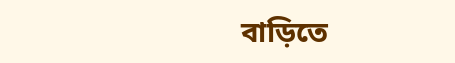বাড়িতে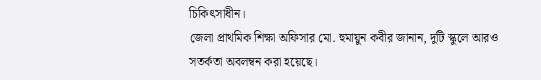চিকিৎসাধীন।
জেলা প্রাথমিক শিক্ষা অফিসার মো. হুমায়ুন কবীর জানান, দুটি স্কুলে আরও সতর্কতা অবলম্বন করা হয়েছে।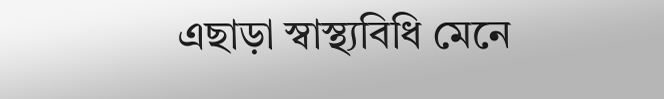এছাড়া স্বাস্থ্যবিধি মেনে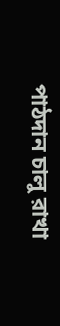পাঠদান চালু রাখা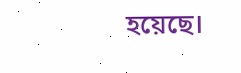হয়েছে।